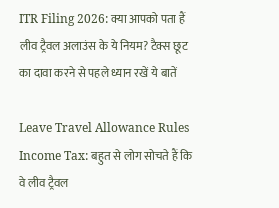ITR Filing 2026: क्या आपको पता हैं लीव ट्रैवल अलाउंस के ये नियम? टैक्स छूट का दावा करने से पहले ध्यान रखें ये बातें

Leave Travel Allowance Rules Income Tax: बहुत से लोग सोचते हैं कि वे लीव ट्रैवल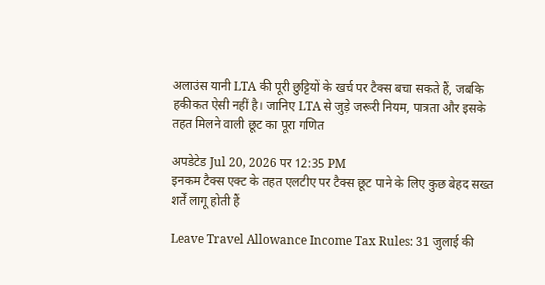अलाउंस यानी LTA की पूरी छुट्टियों के खर्च पर टैक्स बचा सकते हैं, जबकि हकीकत ऐसी नहीं है। जानिए LTA से जुड़े जरूरी नियम, पात्रता और इसके तहत मिलने वाली छूट का पूरा गणित

अपडेटेड Jul 20, 2026 पर 12:35 PM
इनकम टैक्स एक्ट के तहत एलटीए पर टैक्स छूट पाने के लिए कुछ बेहद सख्त शर्तें लागू होती हैं

Leave Travel Allowance Income Tax Rules: 31 जुलाई की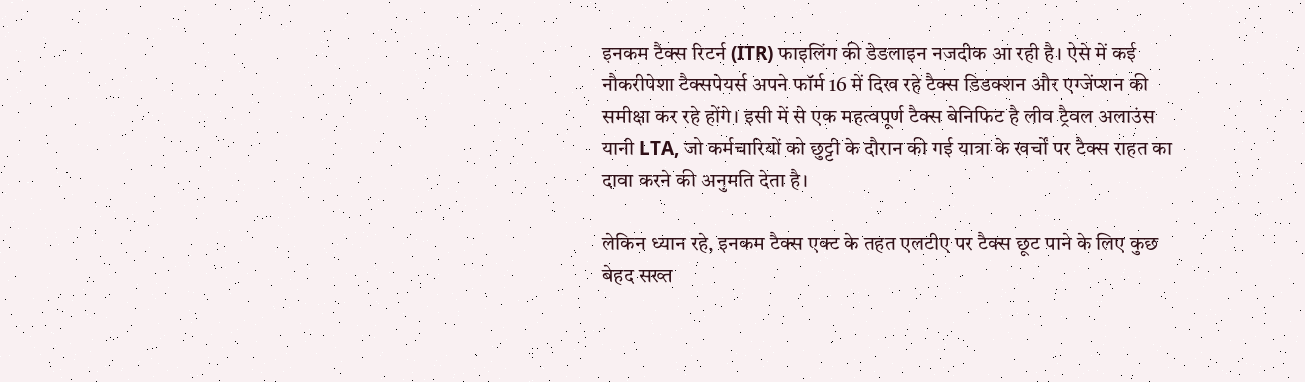इनकम टैक्स रिटर्न (ITR) फाइलिंग की डेडलाइन नजदीक आ रही है। ऐसे में कई नौकरीपेशा टैक्सपेयर्स अपने फॉर्म 16 में दिख रहे टैक्स डिडक्शन और एग्जेंप्शन की समीक्षा कर रहे होंगे। इसी में से एक महत्वपूर्ण टैक्स बेनिफिट है लीव ट्रैवल अलाउंस यानी LTA, जो कर्मचारियों को छुट्टी के दौरान की गई यात्रा के खर्चों पर टैक्स राहत का दावा करने की अनुमति देता है।

लेकिन ध्यान रहे, इनकम टैक्स एक्ट के तहत एलटीए पर टैक्स छूट पाने के लिए कुछ बेहद सख्त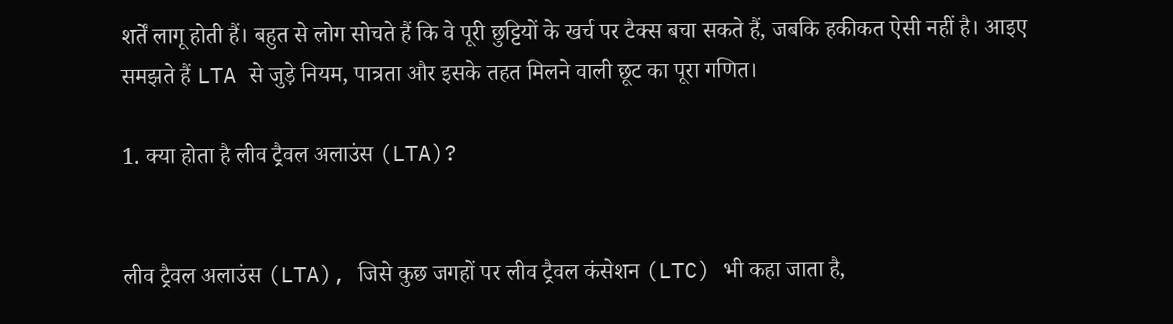शर्तें लागू होती हैं। बहुत से लोग सोचते हैं कि वे पूरी छुट्टियों के खर्च पर टैक्स बचा सकते हैं, जबकि हकीकत ऐसी नहीं है। आइए समझते हैं LTA से जुड़े नियम, पात्रता और इसके तहत मिलने वाली छूट का पूरा गणित।

1. क्या होता है लीव ट्रैवल अलाउंस (LTA)?


लीव ट्रैवल अलाउंस (LTA), जिसे कुछ जगहों पर लीव ट्रैवल कंसेशन (LTC) भी कहा जाता है,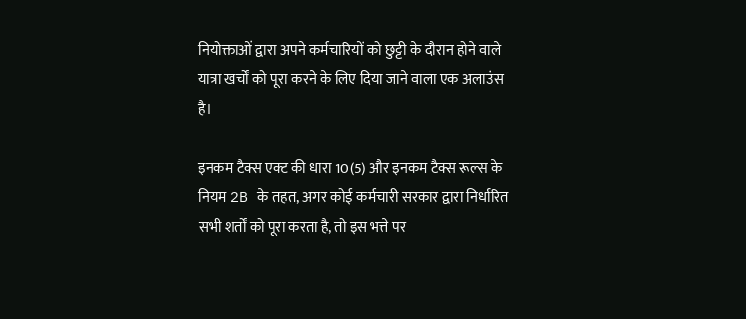नियोक्ताओं द्वारा अपने कर्मचारियों को छुट्टी के दौरान होने वाले यात्रा खर्चों को पूरा करने के लिए दिया जाने वाला एक अलाउंस है।

इनकम टैक्स एक्ट की धारा 10(5) और इनकम टैक्स रूल्स के नियम 2B के तहत, अगर कोई कर्मचारी सरकार द्वारा निर्धारित सभी शर्तों को पूरा करता है, तो इस भत्ते पर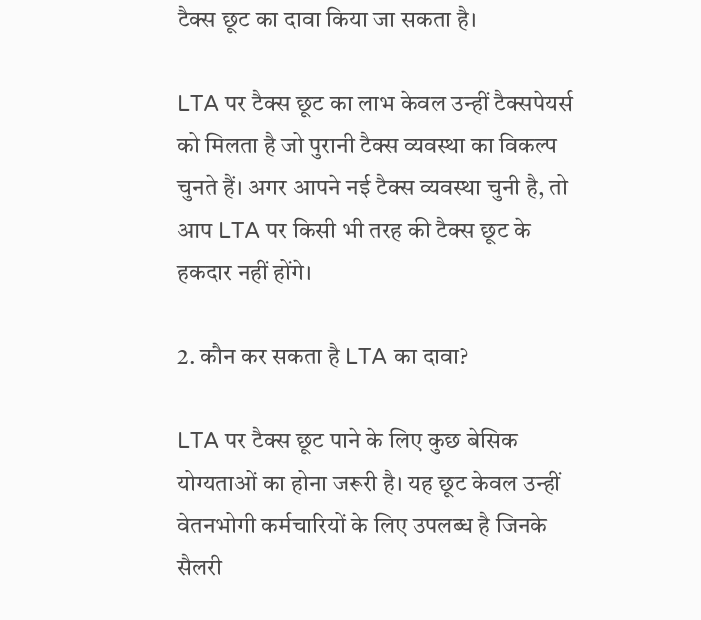टैक्स छूट का दावा किया जा सकता है।

LTA पर टैक्स छूट का लाभ केवल उन्हीं टैक्सपेयर्स को मिलता है जो पुरानी टैक्स व्यवस्था का विकल्प चुनते हैं। अगर आपने नई टैक्स व्यवस्था चुनी है, तो आप LTA पर किसी भी तरह की टैक्स छूट के हकदार नहीं होंगे।

2. कौन कर सकता है LTA का दावा?

LTA पर टैक्स छूट पाने के लिए कुछ बेसिक योग्यताओं का होना जरूरी है। यह छूट केवल उन्हीं वेतनभोगी कर्मचारियों के लिए उपलब्ध है जिनके सैलरी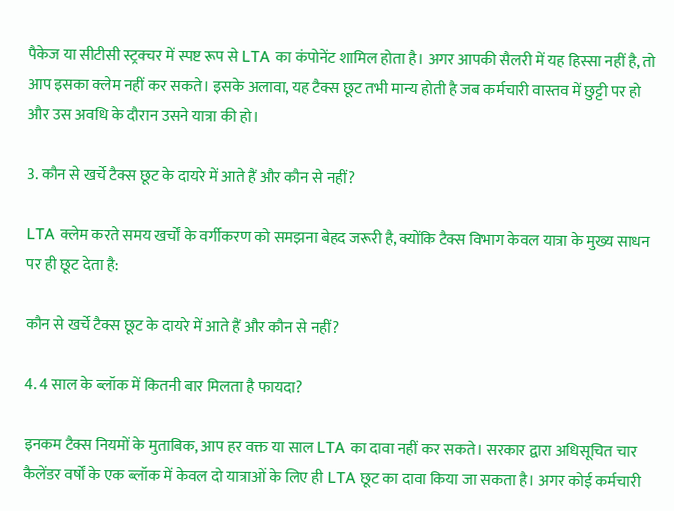पैकेज या सीटीसी स्ट्रक्चर में स्पष्ट रूप से LTA का कंपोनेंट शामिल होता है। अगर आपकी सैलरी में यह हिस्सा नहीं है, तो आप इसका क्लेम नहीं कर सकते। इसके अलावा, यह टैक्स छूट तभी मान्य होती है जब कर्मचारी वास्तव में छुट्टी पर हो और उस अवधि के दौरान उसने यात्रा की हो।

3. कौन से खर्चे टैक्स छूट के दायरे में आते हैं और कौन से नहीं?

LTA क्लेम करते समय खर्चों के वर्गीकरण को समझना बेहद जरूरी है, क्योंकि टैक्स विभाग केवल यात्रा के मुख्य साधन पर ही छूट देता है:

कौन से खर्चे टैक्स छूट के दायरे में आते हैं और कौन से नहीं?

4. 4 साल के ब्लॉक में कितनी बार मिलता है फायदा?

इनकम टैक्स नियमों के मुताबिक, आप हर वक्त या साल LTA का दावा नहीं कर सकते। सरकार द्वारा अधिसूचित चार कैलेंडर वर्षों के एक ब्लॉक में केवल दो यात्राओं के लिए ही LTA छूट का दावा किया जा सकता है। अगर कोई कर्मचारी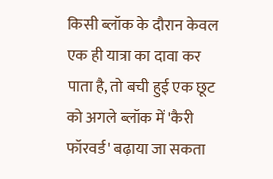किसी ब्लॉक के दौरान केवल एक ही यात्रा का दावा कर पाता है, तो बची हुई एक छूट को अगले ब्लॉक में 'कैरी फॉरवर्ड' बढ़ाया जा सकता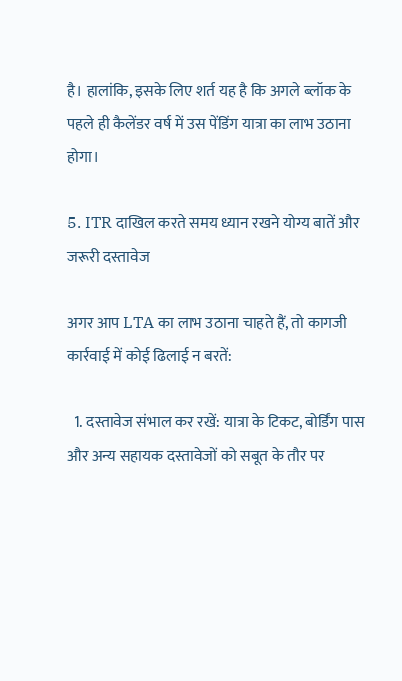है। हालांकि, इसके लिए शर्त यह है कि अगले ब्लॉक के पहले ही कैलेंडर वर्ष में उस पेंडिंग यात्रा का लाभ उठाना होगा।

5. ITR दाखिल करते समय ध्यान रखने योग्य बातें और जरूरी दस्तावेज

अगर आप LTA का लाभ उठाना चाहते हैं, तो कागजी कार्रवाई में कोई ढिलाई न बरतें:

  1. दस्तावेज संभाल कर रखें: यात्रा के टिकट, बोर्डिंग पास और अन्य सहायक दस्तावेजों को सबूत के तौर पर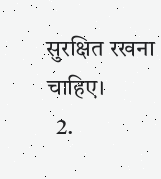सुरक्षित रखना चाहिए।
  2.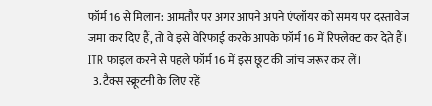फॉर्म 16 से मिलान: आमतौर पर अगर आपने अपने एंप्लॉयर को समय पर दस्तावेज जमा कर दिए हैं, तो वे इसे वेरिफाई करके आपके फॉर्म 16 में रिफ्लेक्ट कर देते हैं। ITR फाइल करने से पहले फॉर्म 16 में इस छूट की जांच जरूर कर लें।
  3. टैक्स स्क्रूटनी के लिए रहें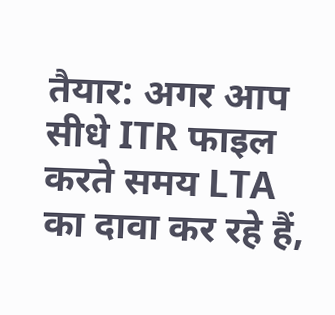तैयार: अगर आप सीधे ITR फाइल करते समय LTA का दावा कर रहे हैं,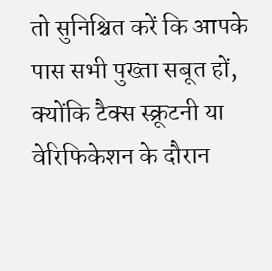तो सुनिश्चित करें कि आपके पास सभी पुख्ता सबूत हों, क्योंकि टैक्स स्क्रूटनी या वेरिफिकेशन के दौरान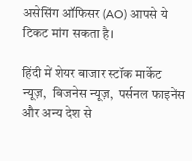असेसिंग ऑफिसर (AO) आपसे ये टिकट मांग सकता है।

हिंदी में शेयर बाजार स्टॉक मार्केट न्यूज़,  बिजनेस न्यूज़,  पर्सनल फाइनेंस और अन्य देश से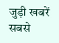जुड़ी खबरें सबसे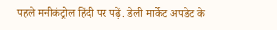पहले मनीकंट्रोल हिंदी पर पढ़ें. डेली मार्केट अपडेट के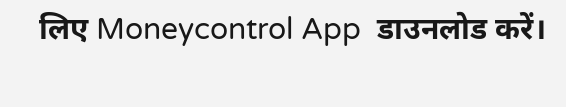लिए Moneycontrol App  डाउनलोड करें।